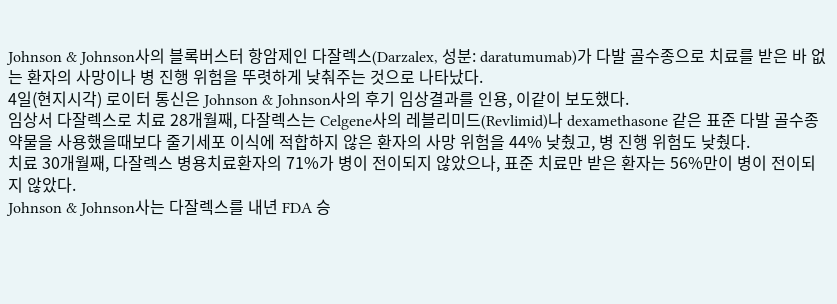Johnson & Johnson사의 블록버스터 항암제인 다잘렉스(Darzalex, 성분: daratumumab)가 다발 골수종으로 치료를 받은 바 없는 환자의 사망이나 병 진행 위험을 뚜렷하게 낮춰주는 것으로 나타났다.
4일(현지시각) 로이터 통신은 Johnson & Johnson사의 후기 임상결과를 인용, 이같이 보도했다.
임상서 다잘렉스로 치료 28개월째, 다잘렉스는 Celgene사의 레블리미드(Revlimid)나 dexamethasone 같은 표준 다발 골수종 약물을 사용했을때보다 줄기세포 이식에 적합하지 않은 환자의 사망 위험을 44% 낮췄고, 병 진행 위험도 낮췄다.
치료 30개월째, 다잘렉스 병용치료환자의 71%가 병이 전이되지 않았으나, 표준 치료만 받은 환자는 56%만이 병이 전이되지 않았다.
Johnson & Johnson사는 다잘렉스를 내년 FDA 승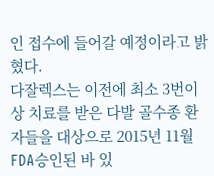인 접수에 들어갈 예정이라고 밝혔다.
다잘렉스는 이전에 최소 3번이상 치료를 받은 다발 골수종 환자들을 대상으로 2015년 11월 FDA승인된 바 있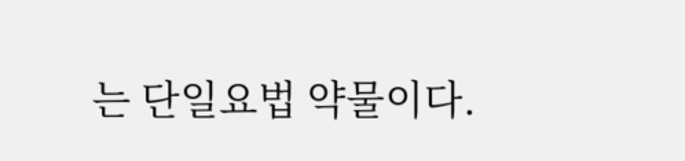는 단일요법 약물이다.